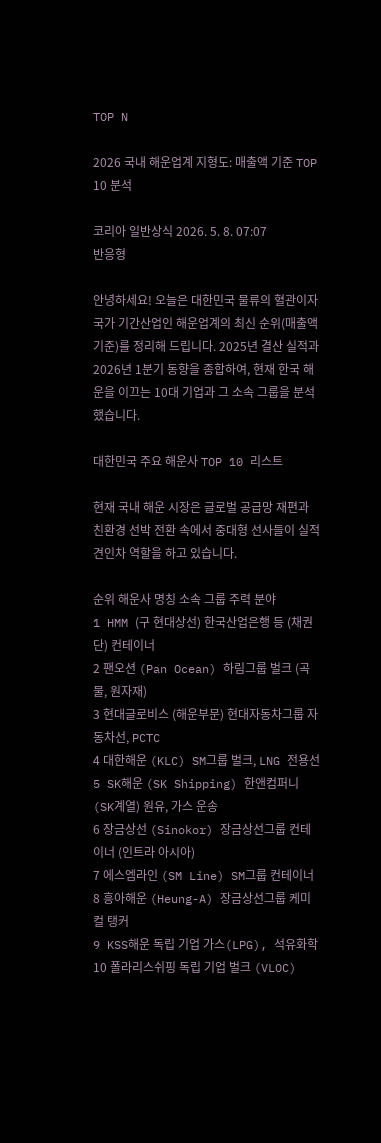TOP N

2026 국내 해운업계 지형도: 매출액 기준 TOP 10 분석

코리아 일반상식 2026. 5. 8. 07:07
반응형

안녕하세요! 오늘은 대한민국 물류의 혈관이자 국가 기간산업인 해운업계의 최신 순위(매출액 기준)를 정리해 드립니다. 2025년 결산 실적과 2026년 1분기 동향을 종합하여, 현재 한국 해운을 이끄는 10대 기업과 그 소속 그룹을 분석했습니다.

대한민국 주요 해운사 TOP 10 리스트

현재 국내 해운 시장은 글로벌 공급망 재편과 친환경 선박 전환 속에서 중대형 선사들이 실적 견인차 역할을 하고 있습니다.

순위 해운사 명칭 소속 그룹 주력 분야
1 HMM (구 현대상선) 한국산업은행 등 (채권단) 컨테이너
2 팬오션 (Pan Ocean) 하림그룹 벌크 (곡물, 원자재)
3 현대글로비스 (해운부문) 현대자동차그룹 자동차선, PCTC
4 대한해운 (KLC) SM그룹 벌크, LNG 전용선
5 SK해운 (SK Shipping) 한앤컴퍼니 (SK계열) 원유, 가스 운송
6 장금상선 (Sinokor) 장금상선그룹 컨테이너 (인트라 아시아)
7 에스엠라인 (SM Line) SM그룹 컨테이너
8 흥아해운 (Heung-A) 장금상선그룹 케미컬 탱커
9 KSS해운 독립 기업 가스(LPG), 석유화학
10 폴라리스쉬핑 독립 기업 벌크 (VLOC)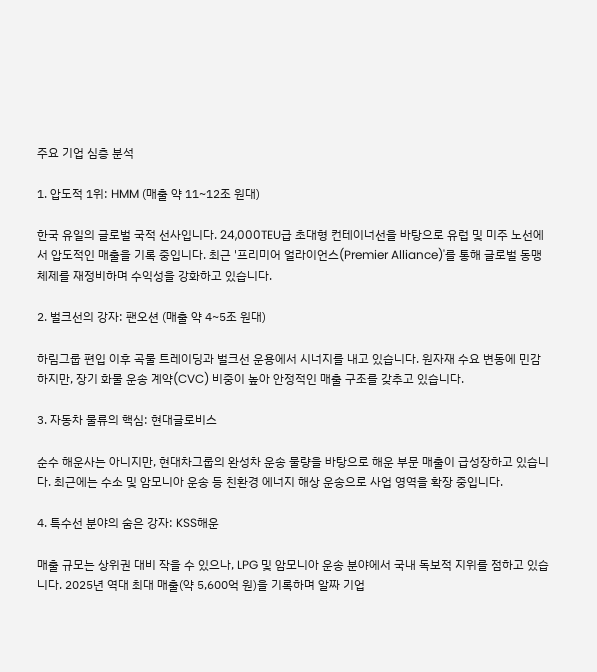주요 기업 심층 분석

1. 압도적 1위: HMM (매출 약 11~12조 원대)

한국 유일의 글로벌 국적 선사입니다. 24,000TEU급 초대형 컨테이너선을 바탕으로 유럽 및 미주 노선에서 압도적인 매출을 기록 중입니다. 최근 '프리미어 얼라이언스(Premier Alliance)'를 통해 글로벌 동맹 체제를 재정비하며 수익성을 강화하고 있습니다.

2. 벌크선의 강자: 팬오션 (매출 약 4~5조 원대)

하림그룹 편입 이후 곡물 트레이딩과 벌크선 운용에서 시너지를 내고 있습니다. 원자재 수요 변동에 민감하지만, 장기 화물 운송 계약(CVC) 비중이 높아 안정적인 매출 구조를 갖추고 있습니다.

3. 자동차 물류의 핵심: 현대글로비스

순수 해운사는 아니지만, 현대차그룹의 완성차 운송 물량을 바탕으로 해운 부문 매출이 급성장하고 있습니다. 최근에는 수소 및 암모니아 운송 등 친환경 에너지 해상 운송으로 사업 영역을 확장 중입니다.

4. 특수선 분야의 숨은 강자: KSS해운

매출 규모는 상위권 대비 작을 수 있으나, LPG 및 암모니아 운송 분야에서 국내 독보적 지위를 점하고 있습니다. 2025년 역대 최대 매출(약 5,600억 원)을 기록하며 알짜 기업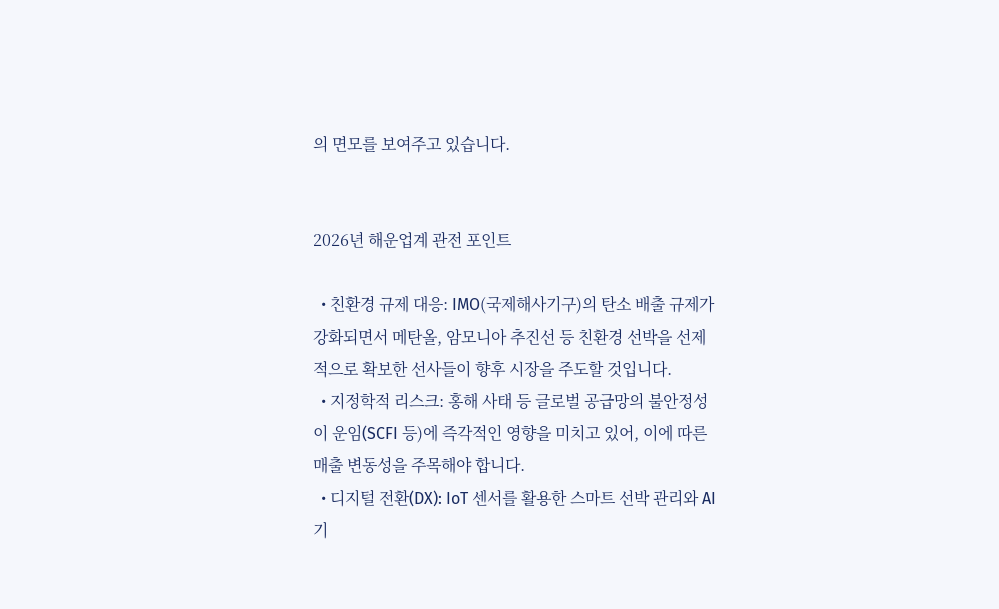의 면모를 보여주고 있습니다.


2026년 해운업계 관전 포인트

  • 친환경 규제 대응: IMO(국제해사기구)의 탄소 배출 규제가 강화되면서 메탄올, 암모니아 추진선 등 친환경 선박을 선제적으로 확보한 선사들이 향후 시장을 주도할 것입니다.
  • 지정학적 리스크: 홍해 사태 등 글로벌 공급망의 불안정성이 운임(SCFI 등)에 즉각적인 영향을 미치고 있어, 이에 따른 매출 변동성을 주목해야 합니다.
  • 디지털 전환(DX): IoT 센서를 활용한 스마트 선박 관리와 AI 기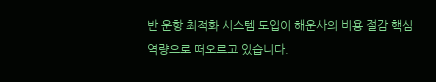반 운항 최적화 시스템 도입이 해운사의 비용 절감 핵심 역량으로 떠오르고 있습니다.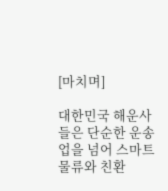[마치며]

대한민국 해운사들은 단순한 운송업을 넘어 스마트 물류와 친환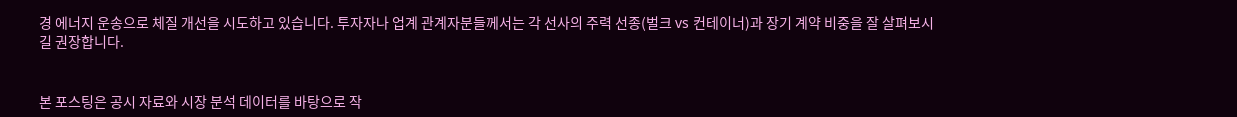경 에너지 운송으로 체질 개선을 시도하고 있습니다. 투자자나 업계 관계자분들께서는 각 선사의 주력 선종(벌크 vs 컨테이너)과 장기 계약 비중을 잘 살펴보시길 권장합니다.


본 포스팅은 공시 자료와 시장 분석 데이터를 바탕으로 작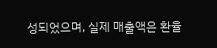성되었으며, 실제 매출액은 환율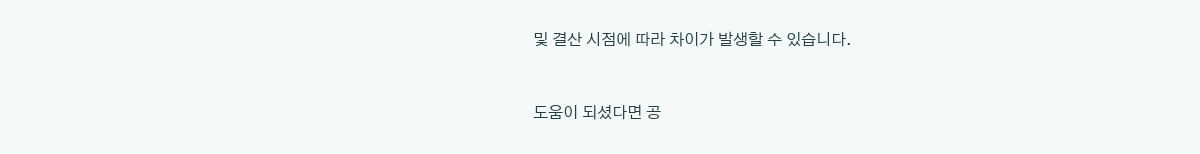및 결산 시점에 따라 차이가 발생할 수 있습니다.


도움이 되셨다면 공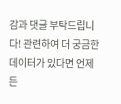감과 댓글 부탁드립니다! 관련하여 더 궁금한 데이터가 있다면 언제든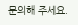문의해 주세요.